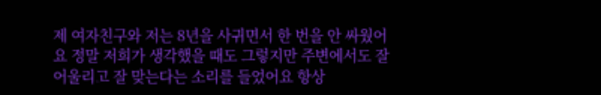제 여자친구와 저는 8년을 사귀면서 한 번을 안 싸웠어요 정말 저희가 생각했을 때도 그렇지만 주변에서도 잘 어울리고 잘 맞는다는 소리를 들었어요 항상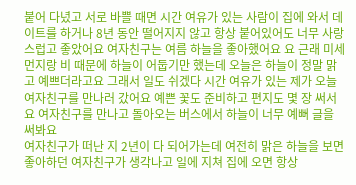붙어 다녔고 서로 바쁠 때면 시간 여유가 있는 사람이 집에 와서 데이트를 하거나 8년 동안 떨어지지 않고 항상 붙어있어도 너무 사랑스럽고 좋았어요 여자친구는 여름 하늘을 좋아했어요 요 근래 미세먼지랑 비 때문에 하늘이 어둡기만 했는데 오늘은 하늘이 정말 맑고 예쁘더라고요 그래서 일도 쉬겠다 시간 여유가 있는 제가 오늘 여자친구를 만나러 갔어요 예쁜 꽃도 준비하고 편지도 몇 장 써서요 여자친구를 만나고 돌아오는 버스에서 하늘이 너무 예뻐 글을 써봐요
여자친구가 떠난 지 2년이 다 되어가는데 여전히 맑은 하늘을 보면 좋아하던 여자친구가 생각나고 일에 지쳐 집에 오면 항상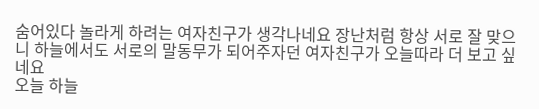숨어있다 놀라게 하려는 여자친구가 생각나네요 장난처럼 항상 서로 잘 맞으니 하늘에서도 서로의 말동무가 되어주자던 여자친구가 오늘따라 더 보고 싶네요
오늘 하늘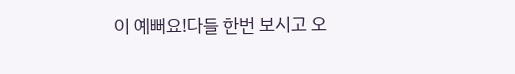이 예뻐요!다들 한번 보시고 오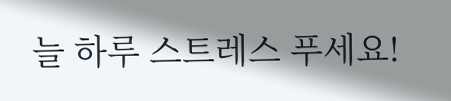늘 하루 스트레스 푸세요!